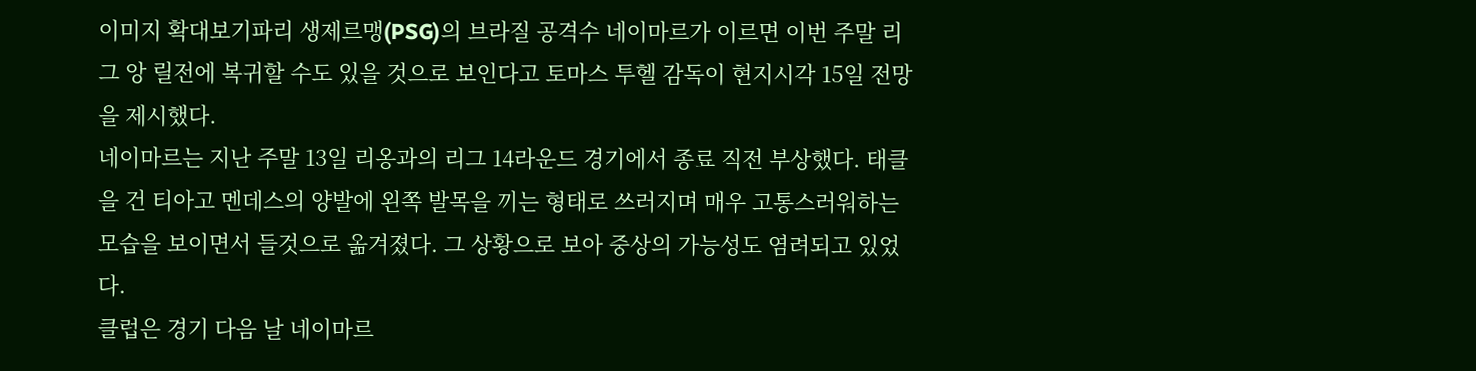이미지 확대보기파리 생제르맹(PSG)의 브라질 공격수 네이마르가 이르면 이번 주말 리그 앙 릴전에 복귀할 수도 있을 것으로 보인다고 토마스 투헬 감독이 현지시각 15일 전망을 제시했다.
네이마르는 지난 주말 13일 리옹과의 리그 14라운드 경기에서 종료 직전 부상했다. 태클을 건 티아고 멘데스의 양발에 왼쪽 발목을 끼는 형태로 쓰러지며 매우 고통스러워하는 모습을 보이면서 들것으로 옮겨졌다. 그 상황으로 보아 중상의 가능성도 염려되고 있었다.
클럽은 경기 다음 날 네이마르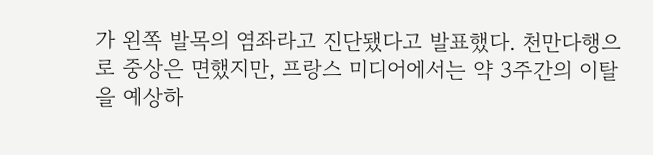가 왼쪽 발목의 염좌라고 진단됐다고 발표했다. 천만다행으로 중상은 면했지만, 프랑스 미디어에서는 약 3주간의 이탈을 예상하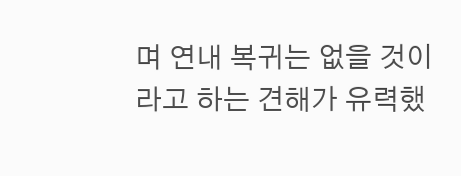며 연내 복귀는 없을 것이라고 하는 견해가 유력했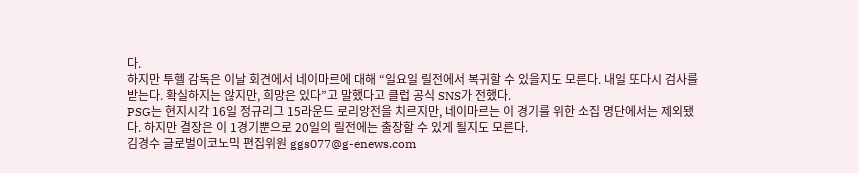다.
하지만 투헬 감독은 이날 회견에서 네이마르에 대해 “일요일 릴전에서 복귀할 수 있을지도 모른다. 내일 또다시 검사를 받는다. 확실하지는 않지만, 희망은 있다”고 말했다고 클럽 공식 SNS가 전했다.
PSG는 현지시각 16일 정규리그 15라운드 로리앙전을 치르지만, 네이마르는 이 경기를 위한 소집 명단에서는 제외됐다. 하지만 결장은 이 1경기뿐으로 20일의 릴전에는 출장할 수 있게 될지도 모른다.
김경수 글로벌이코노믹 편집위원 ggs077@g-enews.com